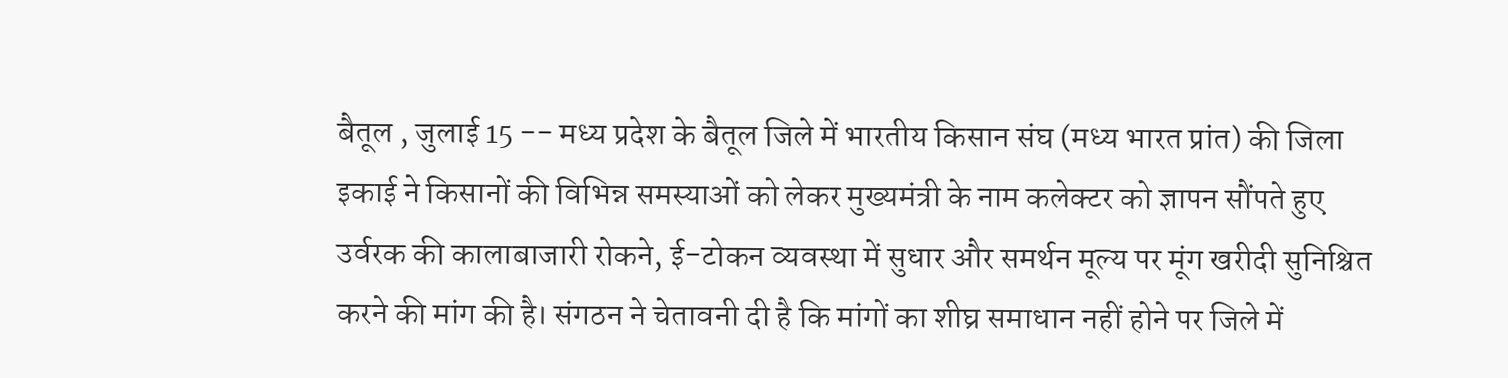बैतूल , जुलाई 15 -- मध्य प्रदेश के बैतूल जिले में भारतीय किसान संघ (मध्य भारत प्रांत) की जिला इकाई ने किसानों की विभिन्न समस्याओं को लेकर मुख्यमंत्री के नाम कलेक्टर को ज्ञापन सौंपते हुए उर्वरक की कालाबाजारी रोकने, ई-टोकन व्यवस्था में सुधार और समर्थन मूल्य पर मूंग खरीदी सुनिश्चित करने की मांग की है। संगठन ने चेतावनी दी है कि मांगों का शीघ्र समाधान नहीं होने पर जिले में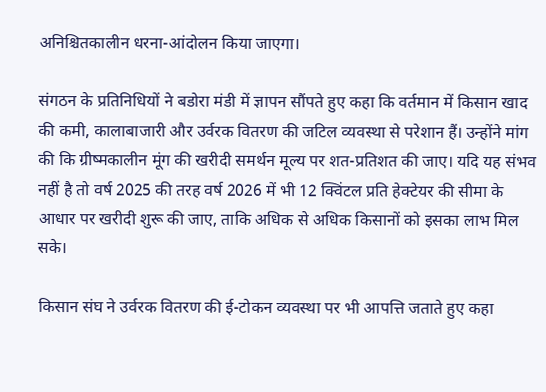अनिश्चितकालीन धरना-आंदोलन किया जाएगा।

संगठन के प्रतिनिधियों ने बडोरा मंडी में ज्ञापन सौंपते हुए कहा कि वर्तमान में किसान खाद की कमी, कालाबाजारी और उर्वरक वितरण की जटिल व्यवस्था से परेशान हैं। उन्होंने मांग की कि ग्रीष्मकालीन मूंग की खरीदी समर्थन मूल्य पर शत-प्रतिशत की जाए। यदि यह संभव नहीं है तो वर्ष 2025 की तरह वर्ष 2026 में भी 12 क्विंटल प्रति हेक्टेयर की सीमा के आधार पर खरीदी शुरू की जाए, ताकि अधिक से अधिक किसानों को इसका लाभ मिल सके।

किसान संघ ने उर्वरक वितरण की ई-टोकन व्यवस्था पर भी आपत्ति जताते हुए कहा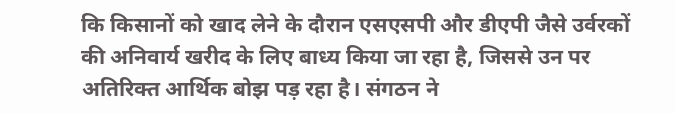कि किसानों को खाद लेने के दौरान एसएसपी और डीएपी जैसे उर्वरकों की अनिवार्य खरीद के लिए बाध्य किया जा रहा है, जिससे उन पर अतिरिक्त आर्थिक बोझ पड़ रहा है। संगठन ने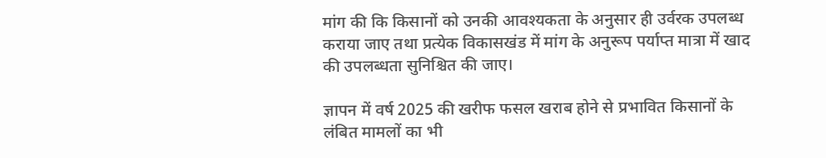मांग की कि किसानों को उनकी आवश्यकता के अनुसार ही उर्वरक उपलब्ध कराया जाए तथा प्रत्येक विकासखंड में मांग के अनुरूप पर्याप्त मात्रा में खाद की उपलब्धता सुनिश्चित की जाए।

ज्ञापन में वर्ष 2025 की खरीफ फसल खराब होने से प्रभावित किसानों के लंबित मामलों का भी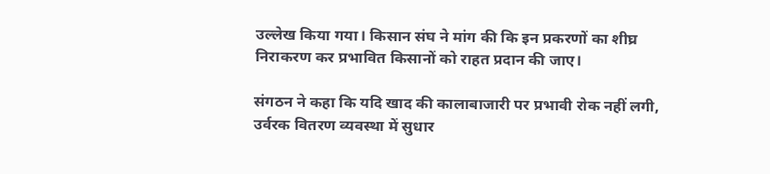उल्लेख किया गया। किसान संघ ने मांग की कि इन प्रकरणों का शीघ्र निराकरण कर प्रभावित किसानों को राहत प्रदान की जाए।

संगठन ने कहा कि यदि खाद की कालाबाजारी पर प्रभावी रोक नहीं लगी, उर्वरक वितरण व्यवस्था में सुधार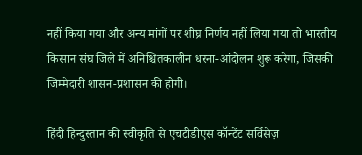नहीं किया गया और अन्य मांगों पर शीघ्र निर्णय नहीं लिया गया तो भारतीय किसान संघ जिले में अनिश्चितकालीन धरना-आंदोलन शुरू करेगा, जिसकी जिम्मेदारी शासन-प्रशासन की होगी।

हिंदी हिन्दुस्तान की स्वीकृति से एचटीडीएस कॉन्टेंट सर्विसेज़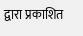द्वारा प्रकाशित